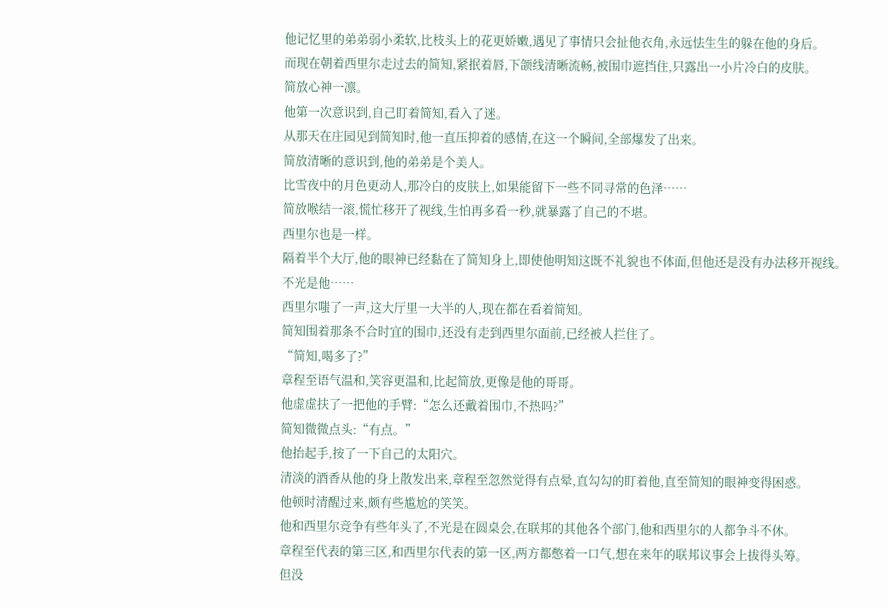他记忆里的弟弟弱小柔软,比枝头上的花更娇嫩,遇见了事情只会扯他衣角,永远怯生生的躲在他的身后。
而现在朝着西里尔走过去的简知,紧抿着唇,下颌线清晰流畅,被围巾遮挡住,只露出一小片冷白的皮肤。
简放心神一凛。
他第一次意识到,自己盯着简知,看入了迷。
从那天在庄园见到简知时,他一直压抑着的感情,在这一个瞬间,全部爆发了出来。
简放清晰的意识到,他的弟弟是个美人。
比雪夜中的月色更动人,那冷白的皮肤上,如果能留下一些不同寻常的色泽……
简放喉结一滚,慌忙移开了视线,生怕再多看一秒,就暴露了自己的不堪。
西里尔也是一样。
隔着半个大厅,他的眼神已经黏在了简知身上,即使他明知这既不礼貌也不体面,但他还是没有办法移开视线。
不光是他……
西里尔嗤了一声,这大厅里一大半的人,现在都在看着简知。
简知围着那条不合时宜的围巾,还没有走到西里尔面前,已经被人拦住了。
“简知,喝多了?”
章程至语气温和,笑容更温和,比起简放,更像是他的哥哥。
他虚虚扶了一把他的手臂:“怎么还戴着围巾,不热吗?”
简知微微点头:“有点。”
他抬起手,按了一下自己的太阳穴。
清淡的酒香从他的身上散发出来,章程至忽然觉得有点晕,直勾勾的盯着他,直至简知的眼神变得困惑。
他顿时清醒过来,颇有些尴尬的笑笑。
他和西里尔竞争有些年头了,不光是在圆桌会,在联邦的其他各个部门,他和西里尔的人都争斗不休。
章程至代表的第三区,和西里尔代表的第一区,两方都憋着一口气,想在来年的联邦议事会上拔得头筹。
但没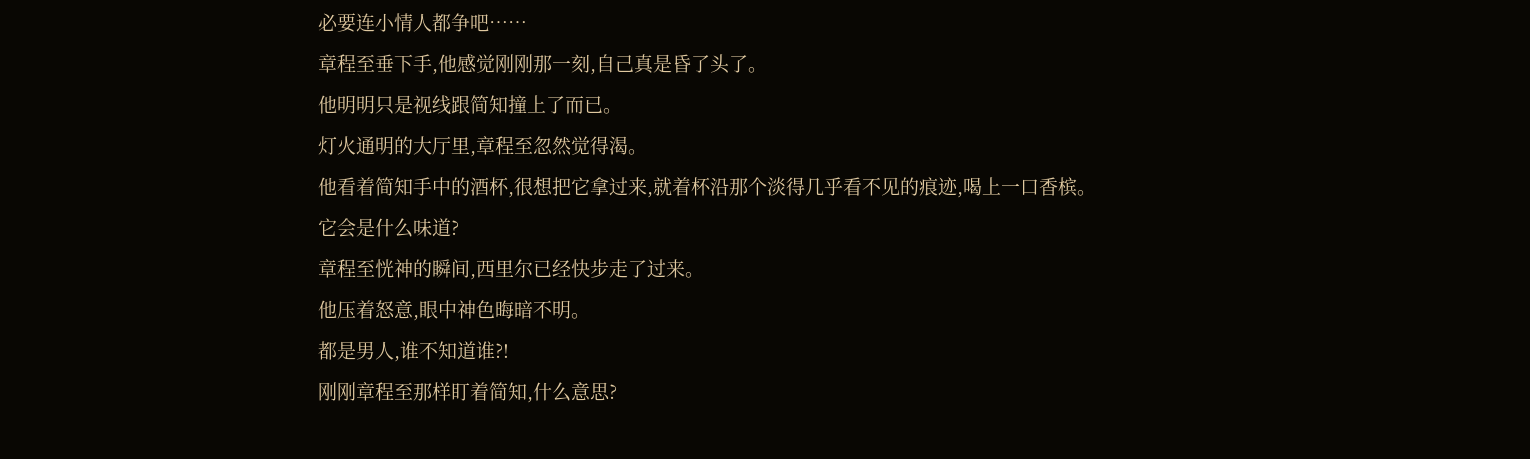必要连小情人都争吧……
章程至垂下手,他感觉刚刚那一刻,自己真是昏了头了。
他明明只是视线跟简知撞上了而已。
灯火通明的大厅里,章程至忽然觉得渴。
他看着简知手中的酒杯,很想把它拿过来,就着杯沿那个淡得几乎看不见的痕迹,喝上一口香槟。
它会是什么味道?
章程至恍神的瞬间,西里尔已经快步走了过来。
他压着怒意,眼中神色晦暗不明。
都是男人,谁不知道谁?!
刚刚章程至那样盯着简知,什么意思?